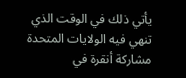يأتي ذلك في الوقت الذي تنهي فيه الولايات المتحدة مشاركة أنقرة في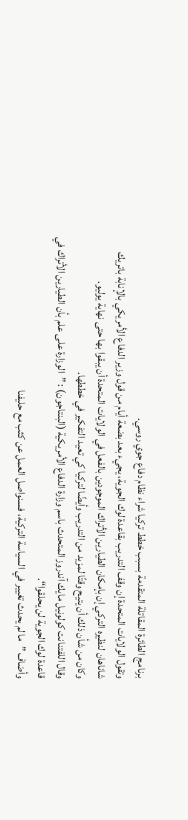برنامج الطائرة المقاتلة المتقدمة بسبب خطط تركيا شراء نظام دفاع جوي روسي.
وتقول الولايات المتحدة إن وقف التدريب بقاعدة لوك الجوية، يجيء بعد بضعة أيام من قول وزير الدفاع الأمريكي بالإنابة باتريك شاناهان لنظيره التركي إن بإمكان الطيارين الأتراك الموجودين بالفعل في الولايات المتحدة أن يبقوا بها حتى نهاية يوليو.
وكان من شأن ذلك أن يتيح وقتًا لمزيد من التدريب وأيضًا لتركيا كي تعيد التفكير في خططها.
وقال اللفتنانت كولونيل مايك آندروز المتحدث باسم وزارة الدفاع الأمريكية (البنتاجون) : ”الوزارة على علم بأن الطيارين الأتراك في قاعدة لوك الجوية لن يحلقوا“.
وأضاف ”ما لم يحدث تغيير في السياسة التركية، فسنواصل العمل عن كثب مع حليفنا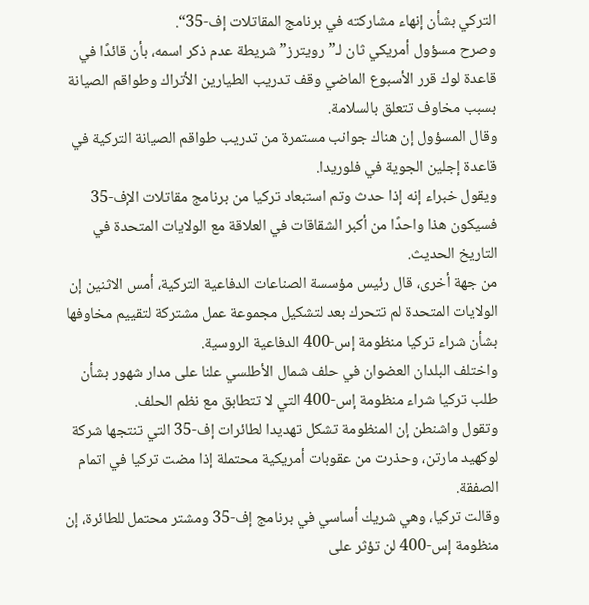التركي بشأن إنهاء مشاركته في برنامج المقاتلات إف-35“.
وصرح مسؤول أمريكي ثان لـ”رويترز” شريطة عدم ذكر اسمه، بأن قائدًا في قاعدة لوك قرر الأسبوع الماضي وقف تدريب الطيارين الأتراك وطواقم الصيانة بسبب مخاوف تتعلق بالسلامة.
وقال المسؤول إن هناك جوانب مستمرة من تدريب طواقم الصيانة التركية في قاعدة إجلين الجوية في فلوريدا.
ويقول خبراء إنه إذا حدث وتم استبعاد تركيا من برنامج مقاتلات الإف-35 فسيكون هذا واحدًا من أكبر الشقاقات في العلاقة مع الولايات المتحدة في التاريخ الحديث.
من جهة أخرى، قال رئيس مؤسسة الصناعات الدفاعية التركية، أمس الاثنين إن الولايات المتحدة لم تتحرك بعد لتشكيل مجموعة عمل مشتركة لتقييم مخاوفها بشأن شراء تركيا منظومة إس-400 الدفاعية الروسية.
واختلف البلدان العضوان في حلف شمال الأطلسي علنا على مدار شهور بشأن طلب تركيا شراء منظومة إس-400 التي لا تتطابق مع نظم الحلف.
وتقول واشنطن إن المنظومة تشكل تهديدا لطائرات إف-35 التي تنتجها شركة لوكهيد مارتن، وحذرت من عقوبات أمريكية محتملة إذا مضت تركيا في اتمام الصفقة.
وقالت تركيا، وهي شريك أساسي في برنامج إف-35 ومشتر محتمل للطائرة، إن منظومة إس-400 لن تؤثر على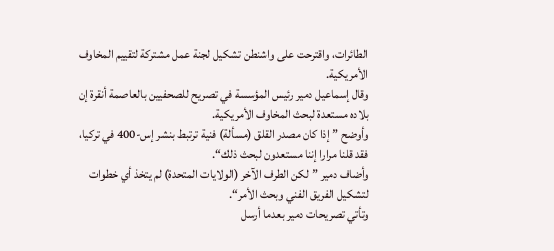الطائرات، واقترحت على واشنطن تشكيل لجنة عمل مشتركة لتقييم المخاوف الأمريكية.
وقال إسماعيل دمير رئيس المؤسسة في تصريح للصحفيين بالعاصمة أنقرة إن بلاده مستعدة لبحث المخاوف الأمريكية.
وأوضح ”إذا كان مصدر القلق (مسألة) فنية ترتبط بنشر إس-400 في تركيا، فقد قلنا مرارا إننا مستعدون لبحث ذلك“.
وأضاف دمير ”لكن الطرف الآخر (الولايات المتحدة) لم يتخذ أي خطوات لتشكيل الفريق الفني وبحث الأمر“.
وتأتي تصريحات دمير بعدما أرسل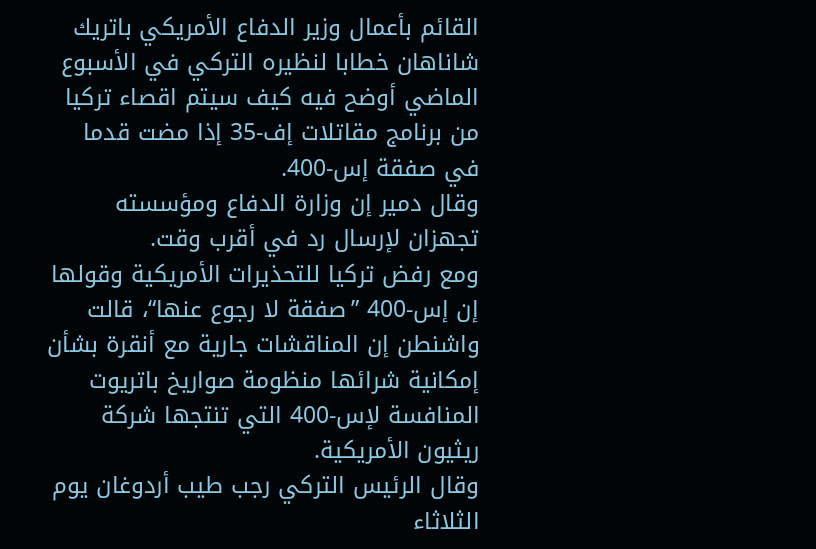القائم بأعمال وزير الدفاع الأمريكي باتريك شاناهان خطابا لنظيره التركي في الأسبوع الماضي أوضح فيه كيف سيتم اقصاء تركيا من برنامج مقاتلات إف-35 إذا مضت قدما في صفقة إس-400.
وقال دمير إن وزارة الدفاع ومؤسسته تجهزان لإرسال رد في أقرب وقت.
ومع رفض تركيا للتحذيرات الأمريكية وقولها إن إس-400 ”صفقة لا رجوع عنها“، قالت واشنطن إن المناقشات جارية مع أنقرة بشأن إمكانية شرائها منظومة صواريخ باتريوت المنافسة لإس-400 التي تنتجها شركة ريثيون الأمريكية.
وقال الرئيس التركي رجب طيب أردوغان يوم الثلاثاء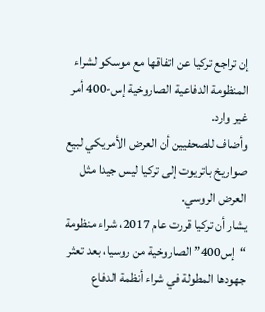إن تراجع تركيا عن اتفاقها مع موسكو لشراء المنظومة الدفاعية الصاروخية إس-400 أمر غير وارد.
وأضاف للصحفيين أن العرض الأمريكي لبيع صواريخ باتريوت إلى تركيا ليس جيدا مثل العرض الروسي.
يشار أن تركيا قررت عام 2017، شراء منظومة “إس400” الصاروخية من روسيا، بعد تعثر جهودها المطولة في شراء أنظمة الدفاع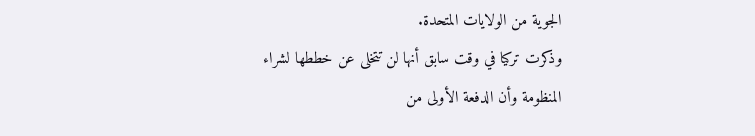الجوية من الولايات المتحدة.
وذكرت تركيا في وقت سابق أنها لن تتخلى عن خططها لشراء المنظومة وأن الدفعة الأولى من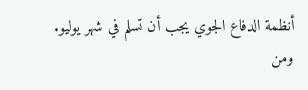أنظمة الدفاع الجوي يجب أن تسلم في شهر يوليو.
ومن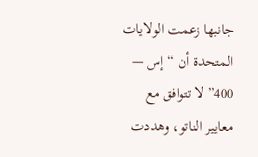جانبها زعمت الولايات المتحدة أن “إس — 400” لا تتوافق مع معايير الناتو، وهددت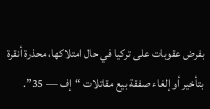بفرض عقوبات على تركيا في حال امتلاكها، محذرة أنقرة بتأخير أو إلغاء صفقة بيع مقاتلات “إف — 35”.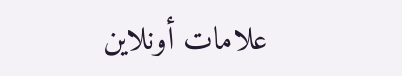علامات أونلاين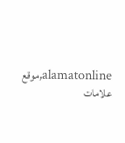alamatonline,موقع علامات